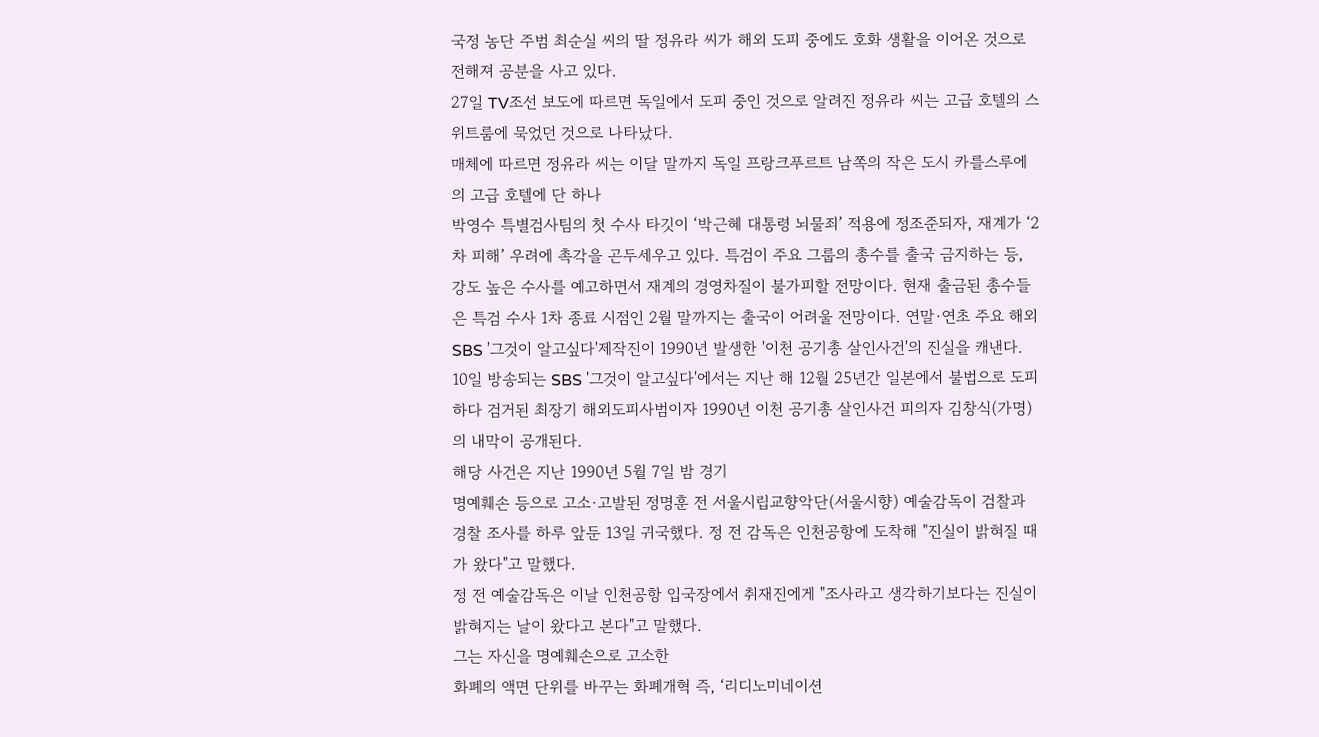국정 농단 주범 최순실 씨의 딸 정유라 씨가 해외 도피 중에도 호화 생활을 이어온 것으로 전해져 공분을 사고 있다.
27일 TV조선 보도에 따르면 독일에서 도피 중인 것으로 알려진 정유라 씨는 고급 호텔의 스위트룸에 묵었던 것으로 나타났다.
매체에 따르면 정유라 씨는 이달 말까지 독일 프랑크푸르트 남쪽의 작은 도시 카를스루에의 고급 호텔에 단 하나
박영수 특별검사팀의 첫 수사 타깃이 ‘박근혜 대통령 뇌물죄’ 적용에 정조준되자, 재계가 ‘2차 피해’ 우려에 촉각을 곤두세우고 있다. 특검이 주요 그룹의 총수를 출국 금지하는 등, 강도 높은 수사를 예고하면서 재계의 경영차질이 불가피할 전망이다. 현재 출금된 총수들은 특검 수사 1차 종료 시점인 2월 말까지는 출국이 어려울 전망이다. 연말·연초 주요 해외
SBS '그것이 알고싶다'제작진이 1990년 발생한 '이천 공기총 살인사건'의 진실을 캐낸다.
10일 방송되는 SBS '그것이 알고싶다'에서는 지난 해 12월 25년간 일본에서 불법으로 도피하다 검거된 최장기 해외도피사범이자 1990년 이천 공기총 살인사건 피의자 김창식(가명)의 내막이 공개된다.
해당 사건은 지난 1990년 5월 7일 밤 경기
명예훼손 등으로 고소·고발된 정명훈 전 서울시립교향악단(서울시향) 예술감독이 검찰과 경찰 조사를 하루 앞둔 13일 귀국했다. 정 전 감독은 인천공항에 도착해 "진실이 밝혀질 때가 왔다"고 말했다.
정 전 예술감독은 이날 인천공항 입국장에서 취재진에게 "조사라고 생각하기보다는 진실이 밝혀지는 날이 왔다고 본다"고 말했다.
그는 자신을 명예훼손으로 고소한
화폐의 액면 단위를 바꾸는 화폐개혁 즉, ‘리디노미네이션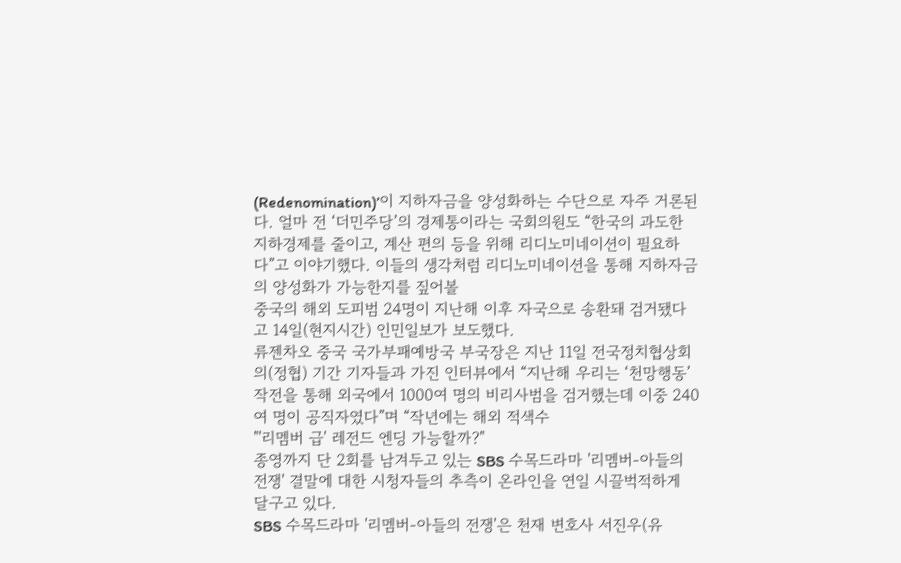(Redenomination)’이 지하자금을 양성화하는 수단으로 자주 거론된다. 얼마 전 ‘더민주당’의 경제통이라는 국회의원도 “한국의 과도한 지하경제를 줄이고, 계산 편의 등을 위해 리디노미네이션이 필요하다”고 이야기했다. 이들의 생각처럼 리디노미네이션을 통해 지하자금의 양성화가 가능한지를 짚어볼
중국의 해외 도피범 24명이 지난해 이후 자국으로 송환돼 검거됐다고 14일(현지시간) 인민일보가 보도했다.
류젠차오 중국 국가부패예방국 부국장은 지난 11일 전국정치협상회의(정협) 기간 기자들과 가진 인터뷰에서 “지난해 우리는 ‘천망행동’ 작전을 통해 외국에서 1000여 명의 비리사범을 검거했는데 이중 240여 명이 공직자였다”며 “작년에는 해외 적색수
"'리멤버 급' 레전드 엔딩 가능할까?"
종영까지 단 2회를 남겨두고 있는 SBS 수목드라마 '리멤버-아들의 전쟁' 결말에 대한 시청자들의 추측이 온라인을 연일 시끌벅적하게 달구고 있다.
SBS 수목드라마 '리멤버-아들의 전쟁'은 천재 변호사 서진우(유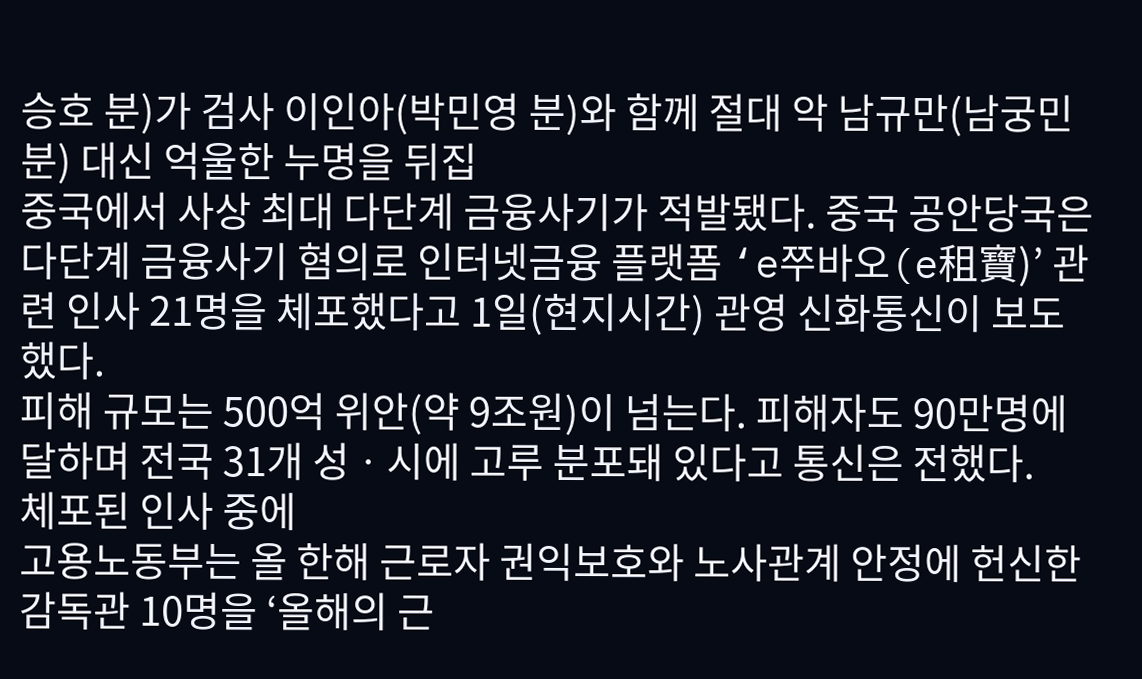승호 분)가 검사 이인아(박민영 분)와 함께 절대 악 남규만(남궁민 분) 대신 억울한 누명을 뒤집
중국에서 사상 최대 다단계 금융사기가 적발됐다. 중국 공안당국은 다단계 금융사기 혐의로 인터넷금융 플랫폼 ‘e쭈바오(e租寶)’ 관련 인사 21명을 체포했다고 1일(현지시간) 관영 신화통신이 보도했다.
피해 규모는 500억 위안(약 9조원)이 넘는다. 피해자도 90만명에 달하며 전국 31개 성ㆍ시에 고루 분포돼 있다고 통신은 전했다.
체포된 인사 중에
고용노동부는 올 한해 근로자 권익보호와 노사관계 안정에 헌신한 감독관 10명을 ‘올해의 근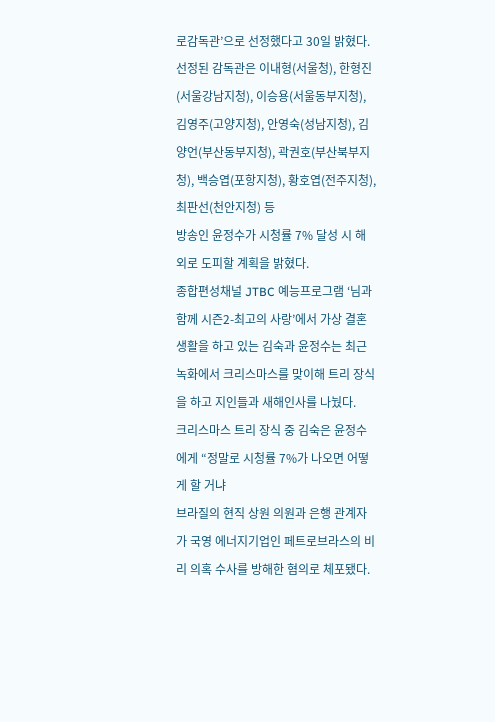로감독관’으로 선정했다고 30일 밝혔다.
선정된 감독관은 이내형(서울청), 한형진(서울강남지청), 이승용(서울동부지청), 김영주(고양지청), 안영숙(성남지청), 김양언(부산동부지청), 곽권호(부산북부지청), 백승엽(포항지청), 황호엽(전주지청), 최판선(천안지청) 등
방송인 윤정수가 시청률 7% 달성 시 해외로 도피할 계획을 밝혔다.
종합편성채널 JTBC 예능프로그램 ‘님과 함께 시즌2-최고의 사랑’에서 가상 결혼 생활을 하고 있는 김숙과 윤정수는 최근 녹화에서 크리스마스를 맞이해 트리 장식을 하고 지인들과 새해인사를 나눴다.
크리스마스 트리 장식 중 김숙은 윤정수에게 “정말로 시청률 7%가 나오면 어떻게 할 거냐
브라질의 현직 상원 의원과 은행 관계자가 국영 에너지기업인 페트로브라스의 비리 의혹 수사를 방해한 혐의로 체포됐다.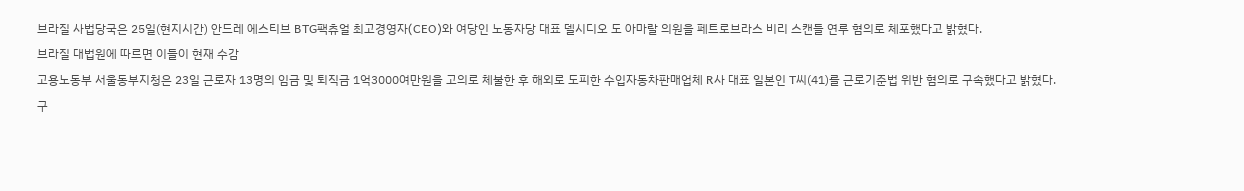브라질 사법당국은 25일(현지시간) 안드레 에스티브 BTG팩츄얼 최고경영자(CEO)와 여당인 노동자당 대표 델시디오 도 아마랄 의원을 페트로브라스 비리 스캔들 연루 혐의로 체포했다고 밝혔다.
브라질 대법원에 따르면 이들이 현재 수감
고용노동부 서울동부지청은 23일 근로자 13명의 임금 및 퇴직금 1억3000여만원을 고의로 체불한 후 해외로 도피한 수입자동차판매업체 R사 대표 일본인 T씨(41)를 근로기준법 위반 혐의로 구속했다고 밝혔다.
구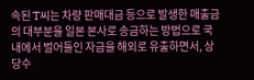속된 T씨는 차량 판매대금 등으로 발생한 매출금의 대부분을 일본 본사로 송금하는 방법으로 국내에서 벌어들인 자금을 해외로 유출하면서, 상당수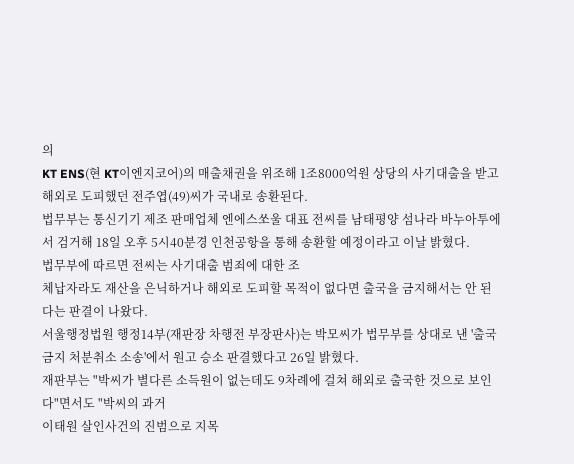의
KT ENS(현 KT이엔지코어)의 매출채권을 위조해 1조8000억원 상당의 사기대출을 받고 해외로 도피했던 전주엽(49)씨가 국내로 송환된다.
법무부는 통신기기 제조 판매업체 엔에스쏘울 대표 전씨를 남태평양 섬나라 바누아투에서 검거해 18일 오후 5시40분경 인천공항을 통해 송환할 예정이라고 이날 밝혔다.
법무부에 따르면 전씨는 사기대출 범죄에 대한 조
체납자라도 재산을 은닉하거나 해외로 도피할 목적이 없다면 출국을 금지해서는 안 된다는 판결이 나왔다.
서울행정법원 행정14부(재판장 차행전 부장판사)는 박모씨가 법무부를 상대로 낸 '출국금지 처분취소 소송'에서 원고 승소 판결했다고 26일 밝혔다.
재판부는 "박씨가 별다른 소득원이 없는데도 9차례에 걸쳐 해외로 출국한 것으로 보인다"면서도 "박씨의 과거
이태원 살인사건의 진범으로 지목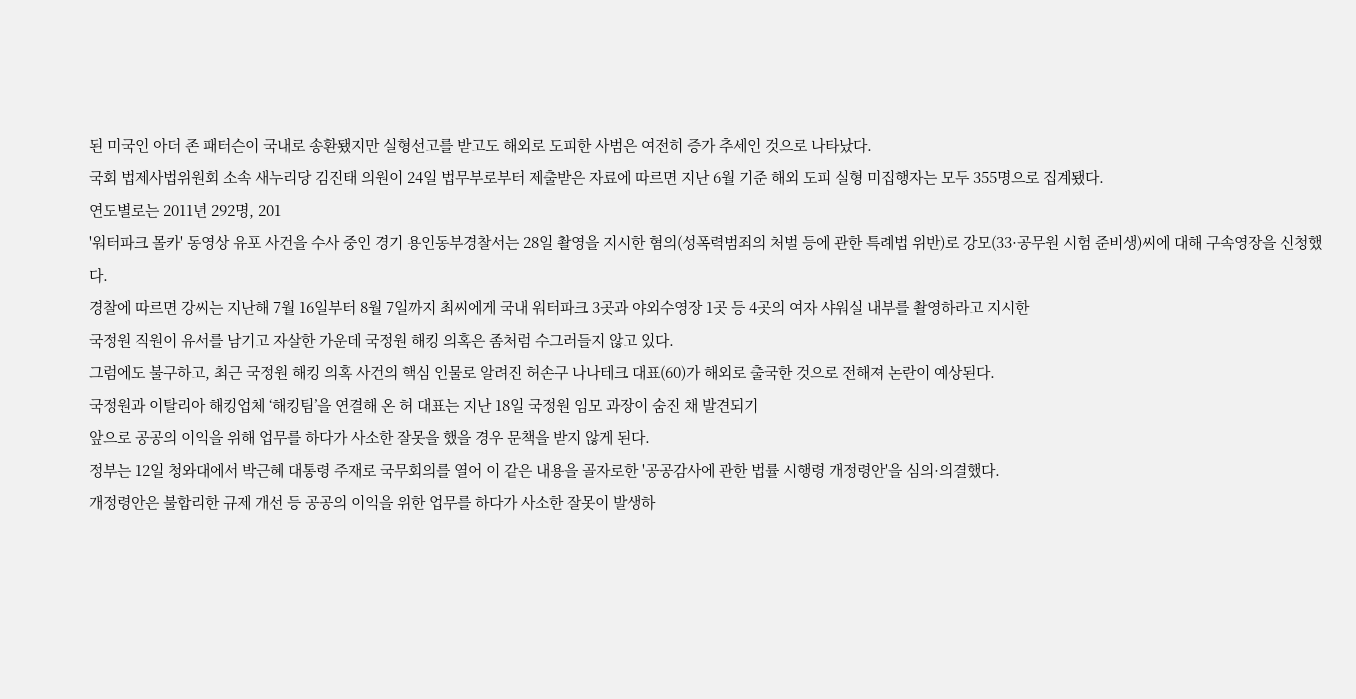된 미국인 아더 존 패터슨이 국내로 송환됐지만 실형선고를 받고도 해외로 도피한 사범은 여전히 증가 추세인 것으로 나타났다.
국회 법제사법위원회 소속 새누리당 김진태 의원이 24일 법무부로부터 제출받은 자료에 따르면 지난 6월 기준 해외 도피 실형 미집행자는 모두 355명으로 집계됐다.
연도별로는 2011년 292명, 201
'워터파크 몰카' 동영상 유포 사건을 수사 중인 경기 용인동부경찰서는 28일 촬영을 지시한 혐의(성폭력범죄의 처벌 등에 관한 특례법 위반)로 강모(33·공무원 시험 준비생)씨에 대해 구속영장을 신청했다.
경찰에 따르면 강씨는 지난해 7월 16일부터 8월 7일까지 최씨에게 국내 워터파크 3곳과 야외수영장 1곳 등 4곳의 여자 샤워실 내부를 촬영하라고 지시한
국정원 직원이 유서를 남기고 자살한 가운데 국정원 해킹 의혹은 좀처럼 수그러들지 않고 있다.
그럼에도 불구하고, 최근 국정원 해킹 의혹 사건의 핵심 인물로 알려진 허손구 나나테크 대표(60)가 해외로 출국한 것으로 전해져 논란이 예상된다.
국정원과 이탈리아 해킹업체 ‘해킹팀’을 연결해 온 허 대표는 지난 18일 국정원 임모 과장이 숨진 채 발견되기
앞으로 공공의 이익을 위해 업무를 하다가 사소한 잘못을 했을 경우 문책을 받지 않게 된다.
정부는 12일 청와대에서 박근혜 대통령 주재로 국무회의를 열어 이 같은 내용을 골자로한 '공공감사에 관한 법률 시행령 개정령안'을 심의·의결했다.
개정령안은 불합리한 규제 개선 등 공공의 이익을 위한 업무를 하다가 사소한 잘못이 발생하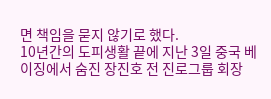면 책임을 묻지 않기로 했다.
10년간의 도피생활 끝에 지난 3일 중국 베이징에서 숨진 장진호 전 진로그룹 회장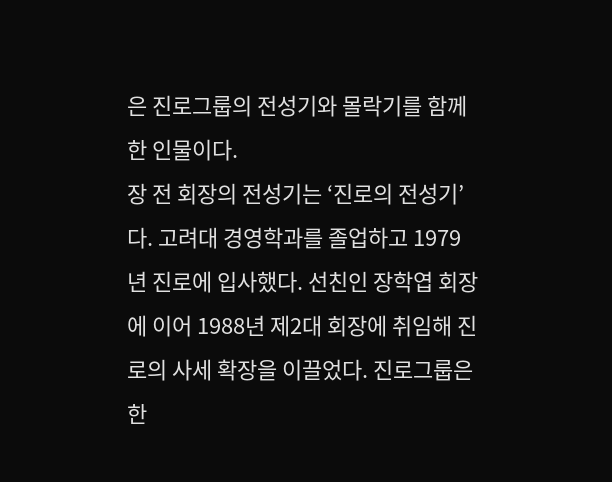은 진로그룹의 전성기와 몰락기를 함께한 인물이다.
장 전 회장의 전성기는 ‘진로의 전성기’다. 고려대 경영학과를 졸업하고 1979년 진로에 입사했다. 선친인 장학엽 회장에 이어 1988년 제2대 회장에 취임해 진로의 사세 확장을 이끌었다. 진로그룹은 한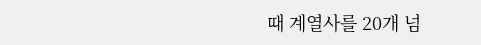때 계열사를 20개 넘